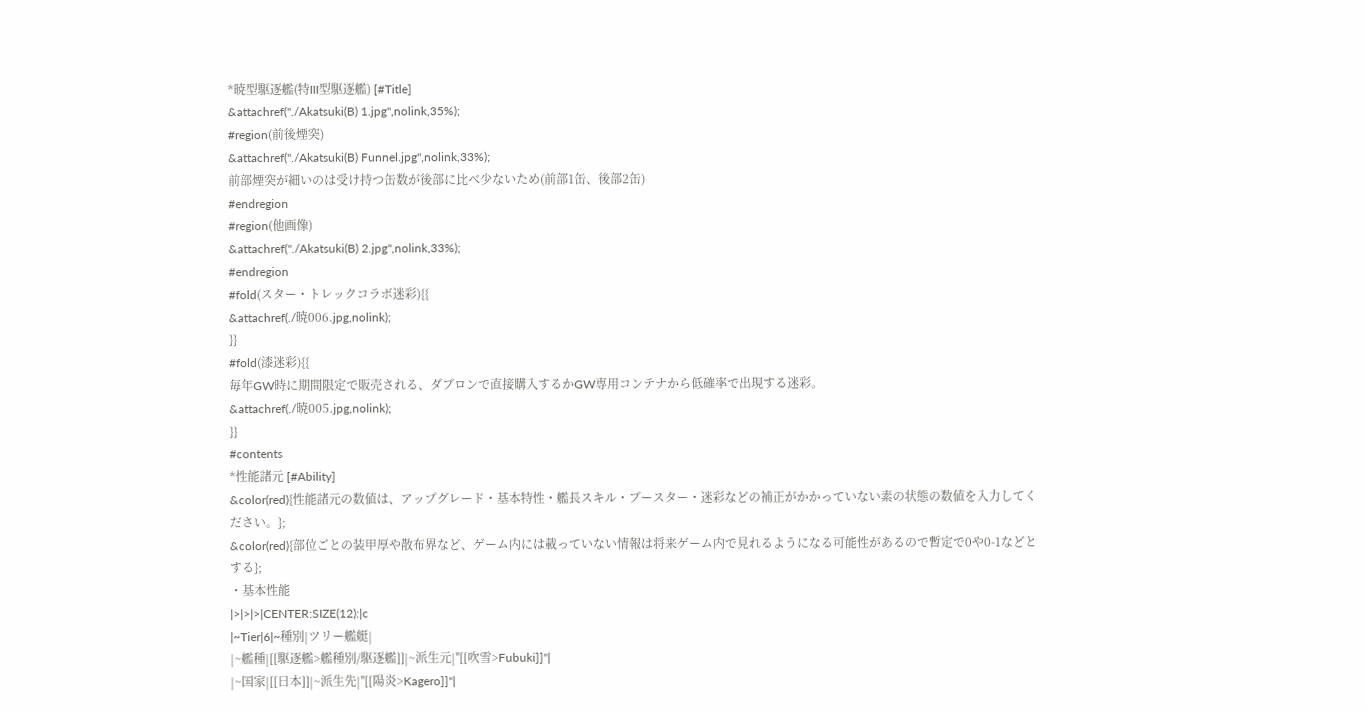*暁型駆逐艦(特III型駆逐艦) [#Title]
&attachref("./Akatsuki(B) 1.jpg",nolink,35%);
#region(前後煙突)
&attachref("./Akatsuki(B) Funnel.jpg",nolink,33%);
前部煙突が細いのは受け持つ缶数が後部に比べ少ないため(前部1缶、後部2缶)
#endregion
#region(他画像)
&attachref("./Akatsuki(B) 2.jpg",nolink,33%);
#endregion
#fold(スター・トレックコラボ迷彩){{
&attachref(./暁006.jpg,nolink);
}}
#fold(漆迷彩){{
毎年GW時に期間限定で販売される、ダブロンで直接購入するかGW専用コンテナから低確率で出現する迷彩。
&attachref(./暁005.jpg,nolink);
}}
#contents
*性能諸元 [#Ability]
&color(red){性能諸元の数値は、アップグレード・基本特性・艦長スキル・ブースター・迷彩などの補正がかかっていない素の状態の数値を入力してください。};
&color(red){部位ごとの装甲厚や散布界など、ゲーム内には載っていない情報は将来ゲーム内で見れるようになる可能性があるので暫定で0や0-1などとする};
・基本性能
|>|>|>|CENTER:SIZE(12):|c
|~Tier|6|~種別|ツリー艦艇|
|~艦種|[[駆逐艦>艦種別/駆逐艦]]|~派生元|''[[吹雪>Fubuki]]''|
|~国家|[[日本]]|~派生先|''[[陽炎>Kagero]]''|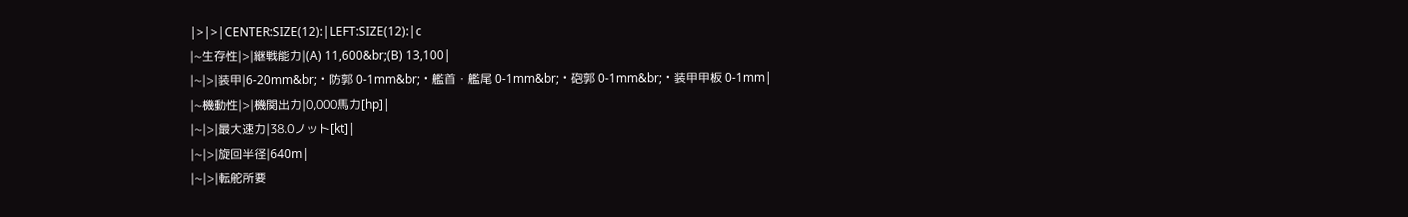|>|>|CENTER:SIZE(12):|LEFT:SIZE(12):|c
|~生存性|>|継戦能力|(A) 11,600&br;(B) 13,100|
|~|>|装甲|6-20mm&br;・防郭 0-1mm&br;・艦首・艦尾 0-1mm&br;・砲郭 0-1mm&br;・装甲甲板 0-1mm|
|~機動性|>|機関出力|0,000馬力[hp]|
|~|>|最大速力|38.0ノット[kt]|
|~|>|旋回半径|640m|
|~|>|転舵所要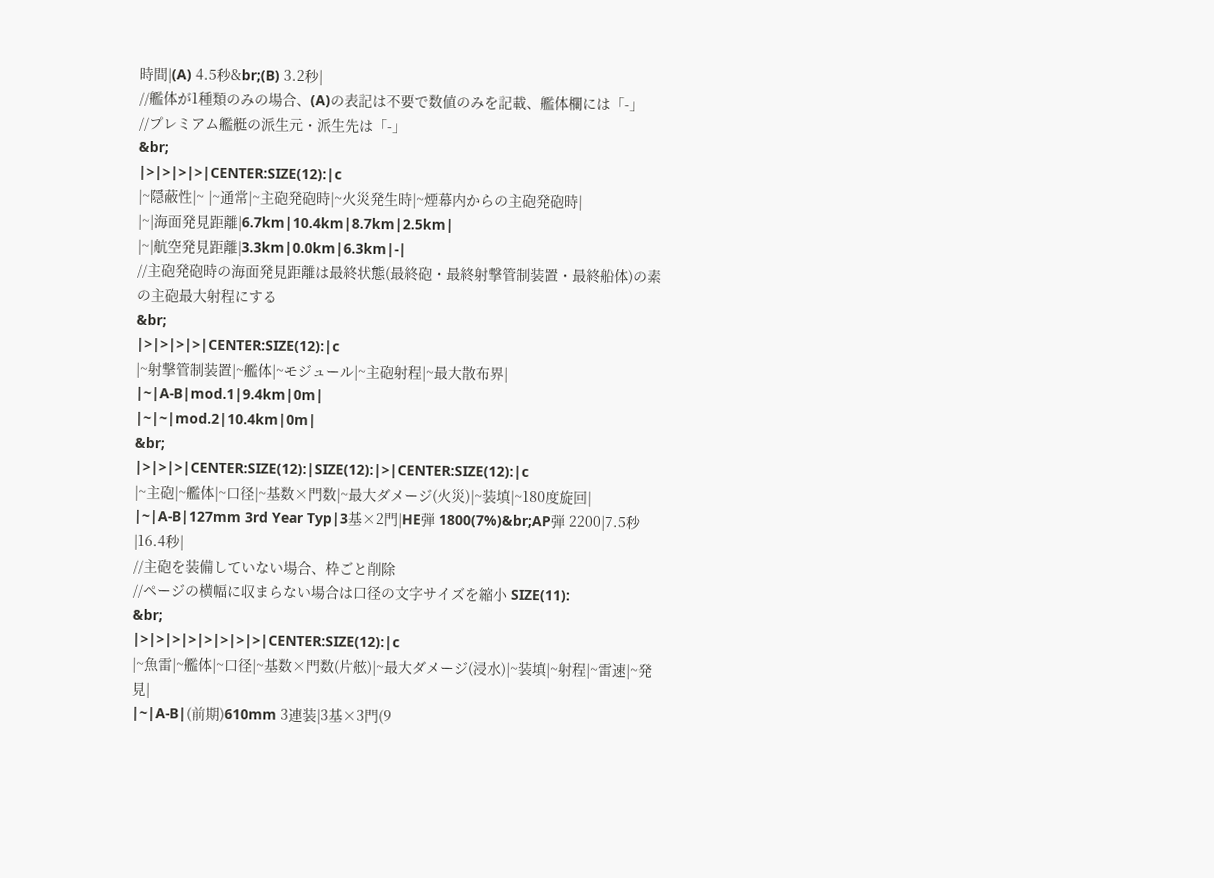時間|(A) 4.5秒&br;(B) 3.2秒|
//艦体が1種類のみの場合、(A)の表記は不要で数値のみを記載、艦体欄には「-」
//プレミアム艦艇の派生元・派生先は「-」
&br;
|>|>|>|>|CENTER:SIZE(12):|c
|~隠蔽性|~ |~通常|~主砲発砲時|~火災発生時|~煙幕内からの主砲発砲時|
|~|海面発見距離|6.7km|10.4km|8.7km|2.5km|
|~|航空発見距離|3.3km|0.0km|6.3km|-|
//主砲発砲時の海面発見距離は最終状態(最終砲・最終射撃管制装置・最終船体)の素の主砲最大射程にする
&br;
|>|>|>|>|CENTER:SIZE(12):|c
|~射撃管制装置|~艦体|~モジュール|~主砲射程|~最大散布界|
|~|A-B|mod.1|9.4km|0m|
|~|~|mod.2|10.4km|0m|
&br;
|>|>|>|CENTER:SIZE(12):|SIZE(12):|>|CENTER:SIZE(12):|c
|~主砲|~艦体|~口径|~基数×門数|~最大ダメージ(火災)|~装填|~180度旋回|
|~|A-B|127mm 3rd Year Typ|3基×2門|HE弾 1800(7%)&br;AP弾 2200|7.5秒|16.4秒|
//主砲を装備していない場合、枠ごと削除
//ページの横幅に収まらない場合は口径の文字サイズを縮小 SIZE(11):
&br;
|>|>|>|>|>|>|>|>|CENTER:SIZE(12):|c
|~魚雷|~艦体|~口径|~基数×門数(片舷)|~最大ダメージ(浸水)|~装填|~射程|~雷速|~発見|
|~|A-B|(前期)610mm 3連装|3基×3門(9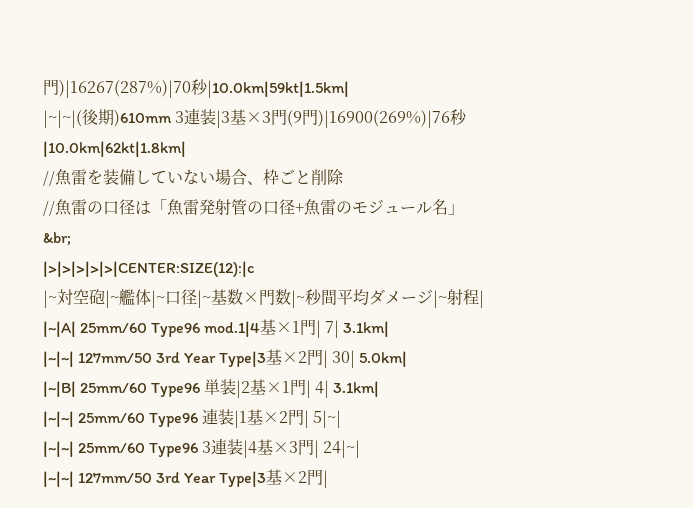門)|16267(287%)|70秒|10.0km|59kt|1.5km|
|~|~|(後期)610mm 3連装|3基×3門(9門)|16900(269%)|76秒|10.0km|62kt|1.8km|
//魚雷を装備していない場合、枠ごと削除
//魚雷の口径は「魚雷発射管の口径+魚雷のモジュール名」
&br;
|>|>|>|>|>|CENTER:SIZE(12):|c
|~対空砲|~艦体|~口径|~基数×門数|~秒間平均ダメージ|~射程|
|~|A| 25mm/60 Type96 mod.1|4基×1門| 7| 3.1km|
|~|~| 127mm/50 3rd Year Type|3基×2門| 30| 5.0km|
|~|B| 25mm/60 Type96 単装|2基×1門| 4| 3.1km|
|~|~| 25mm/60 Type96 連装|1基×2門| 5|~|
|~|~| 25mm/60 Type96 3連装|4基×3門| 24|~|
|~|~| 127mm/50 3rd Year Type|3基×2門|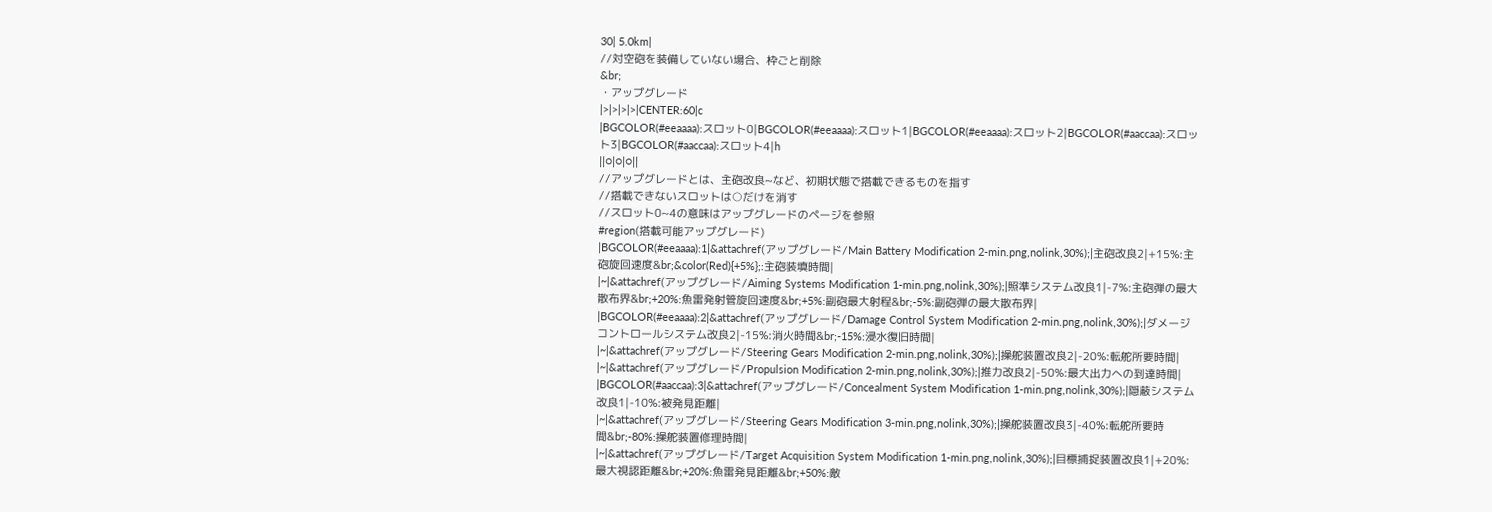30| 5.0km|
//対空砲を装備していない場合、枠ごと削除
&br;
・アップグレード
|>|>|>|>|CENTER:60|c
|BGCOLOR(#eeaaaa):スロット0|BGCOLOR(#eeaaaa):スロット1|BGCOLOR(#eeaaaa):スロット2|BGCOLOR(#aaccaa):スロット3|BGCOLOR(#aaccaa):スロット4|h
||○|○|○||
//アップグレードとは、主砲改良~など、初期状態で搭載できるものを指す
//搭載できないスロットは○だけを消す
//スロット0~4の意味はアップグレードのページを参照
#region(搭載可能アップグレード)
|BGCOLOR(#eeaaaa):1|&attachref(アップグレード/Main Battery Modification 2-min.png,nolink,30%);|主砲改良2|+15%:主砲旋回速度&br;&color(Red){+5%};:主砲装填時間|
|~|&attachref(アップグレード/Aiming Systems Modification 1-min.png,nolink,30%);|照準システム改良1|-7%:主砲弾の最大散布界&br;+20%:魚雷発射管旋回速度&br;+5%:副砲最大射程&br;-5%:副砲弾の最大散布界|
|BGCOLOR(#eeaaaa):2|&attachref(アップグレード/Damage Control System Modification 2-min.png,nolink,30%);|ダメージコントロールシステム改良2|-15%:消火時間&br;-15%:浸水復旧時間|
|~|&attachref(アップグレード/Steering Gears Modification 2-min.png,nolink,30%);|操舵装置改良2|-20%:転舵所要時間|
|~|&attachref(アップグレード/Propulsion Modification 2-min.png,nolink,30%);|推力改良2|-50%:最大出力への到達時間|
|BGCOLOR(#aaccaa):3|&attachref(アップグレード/Concealment System Modification 1-min.png,nolink,30%);|隠蔽システム改良1|-10%:被発見距離|
|~|&attachref(アップグレード/Steering Gears Modification 3-min.png,nolink,30%);|操舵装置改良3|-40%:転舵所要時間&br;-80%:操舵装置修理時間|
|~|&attachref(アップグレード/Target Acquisition System Modification 1-min.png,nolink,30%);|目標捕捉装置改良1|+20%:最大視認距離&br;+20%:魚雷発見距離&br;+50%:敵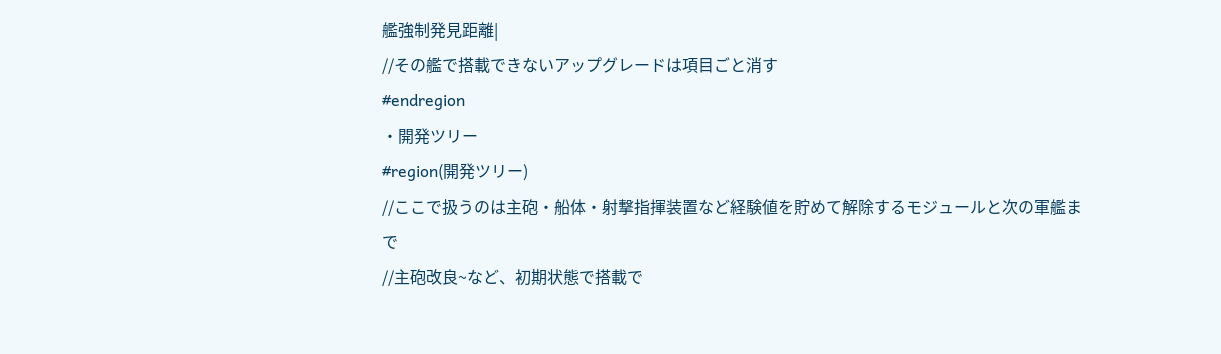艦強制発見距離|
//その艦で搭載できないアップグレードは項目ごと消す
#endregion
・開発ツリー
#region(開発ツリー)
//ここで扱うのは主砲・船体・射撃指揮装置など経験値を貯めて解除するモジュールと次の軍艦まで
//主砲改良~など、初期状態で搭載で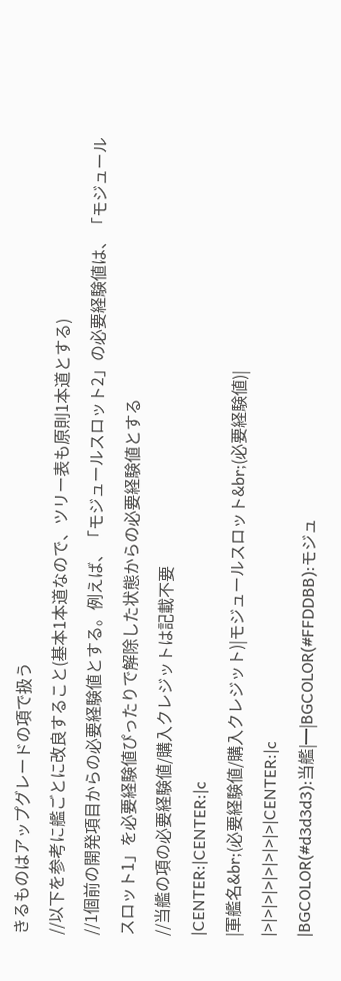きるものはアップグレードの項で扱う
//以下を参考に艦ごとに改良すること(基本1本道なので、ツリー表も原則1本道とする)
//1個前の開発項目からの必要経験値とする。例えば、「モジュールスロット2」の必要経験値は、「モジュールスロット1」を必要経験値ぴったりで解除した状態からの必要経験値とする
//当艦の項の必要経験値/購入クレジットは記載不要
|CENTER:|CENTER:|c
|軍艦名&br;(必要経験値/購入クレジット)|モジュールスロット&br;(必要経験値)|
|>|>|>|>|>|>|>|>|CENTER:|c
|BGCOLOR(#d3d3d3):当艦|━|BGCOLOR(#FFDDBB):モジュ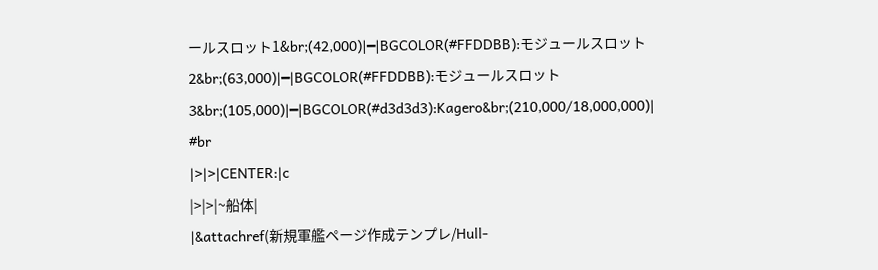ールスロット1&br;(42,000)|━|BGCOLOR(#FFDDBB):モジュールスロット2&br;(63,000)|━|BGCOLOR(#FFDDBB):モジュールスロット3&br;(105,000)|━|BGCOLOR(#d3d3d3):Kagero&br;(210,000/18,000,000)|
#br
|>|>|CENTER:|c
|>|>|~船体|
|&attachref(新規軍艦ページ作成テンプレ/Hull-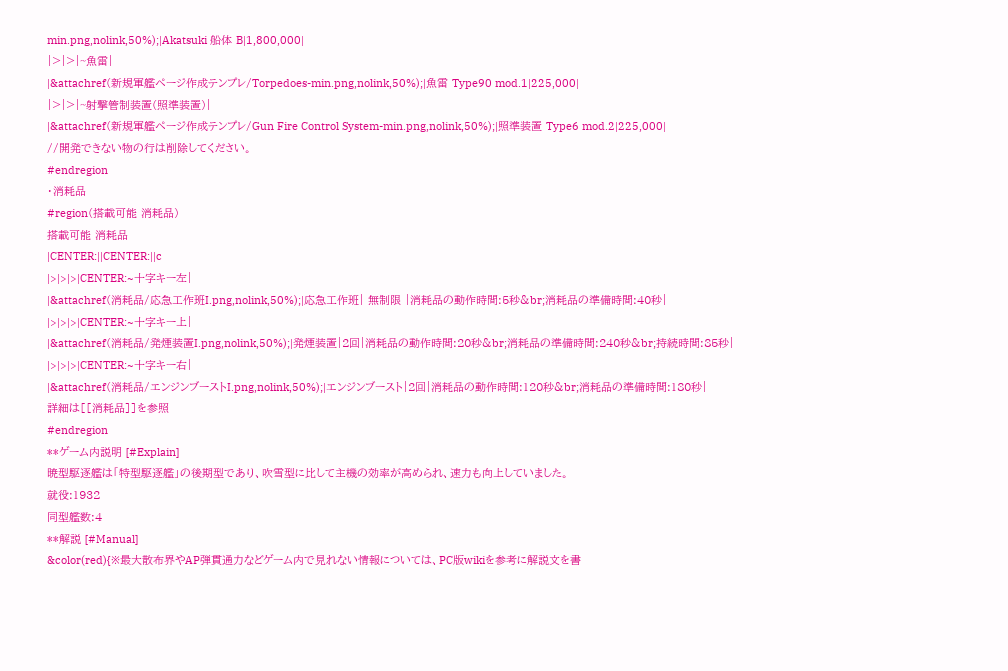min.png,nolink,50%);|Akatsuki 船体 B|1,800,000|
|>|>|~魚雷|
|&attachref(新規軍艦ページ作成テンプレ/Torpedoes-min.png,nolink,50%);|魚雷 Type90 mod.1|225,000|
|>|>|~射撃管制装置(照準装置)|
|&attachref(新規軍艦ページ作成テンプレ/Gun Fire Control System-min.png,nolink,50%);|照準装置 Type6 mod.2|225,000|
//開発できない物の行は削除してください。
#endregion
・消耗品
#region(搭載可能 消耗品)
搭載可能 消耗品
|CENTER:||CENTER:||c
|>|>|>|CENTER:~十字キー左|
|&attachref(消耗品/応急工作班I.png,nolink,50%);|応急工作班| 無制限 |消耗品の動作時間:5秒&br;消耗品の準備時間:40秒|
|>|>|>|CENTER:~十字キー上|
|&attachref(消耗品/発煙装置I.png,nolink,50%);|発煙装置|2回|消耗品の動作時間:20秒&br;消耗品の準備時間:240秒&br;持続時間:85秒|
|>|>|>|CENTER:~十字キー右|
|&attachref(消耗品/エンジンブーストI.png,nolink,50%);|エンジンブースト|2回|消耗品の動作時間:120秒&br;消耗品の準備時間:180秒|
詳細は[[消耗品]]を参照
#endregion
**ゲーム内説明 [#Explain]
暁型駆逐艦は「特型駆逐艦」の後期型であり、吹雪型に比して主機の効率が高められ、速力も向上していました。
就役:1932
同型艦数:4
**解説 [#Manual]
&color(red){※最大散布界やAP弾貫通力などゲーム内で見れない情報については、PC版wikiを参考に解説文を書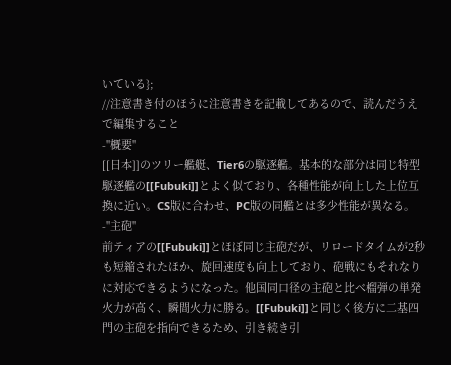いている};
//注意書き付のほうに注意書きを記載してあるので、読んだうえで編集すること
-''概要''
[[日本]]のツリー艦艇、Tier6の駆逐艦。基本的な部分は同じ特型駆逐艦の[[Fubuki]]とよく似ており、各種性能が向上した上位互換に近い。CS版に合わせ、PC版の同艦とは多少性能が異なる。
-''主砲''
前ティアの[[Fubuki]]とほぼ同じ主砲だが、リロードタイムが2秒も短縮されたほか、旋回速度も向上しており、砲戦にもそれなりに対応できるようになった。他国同口径の主砲と比べ榴弾の単発火力が高く、瞬間火力に勝る。[[Fubuki]]と同じく後方に二基四門の主砲を指向できるため、引き続き引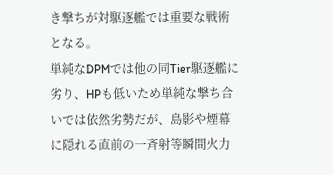き撃ちが対駆逐艦では重要な戦術となる。
単純なDPMでは他の同Tier駆逐艦に劣り、HPも低いため単純な撃ち合いでは依然劣勢だが、島影や煙幕に隠れる直前の一斉射等瞬間火力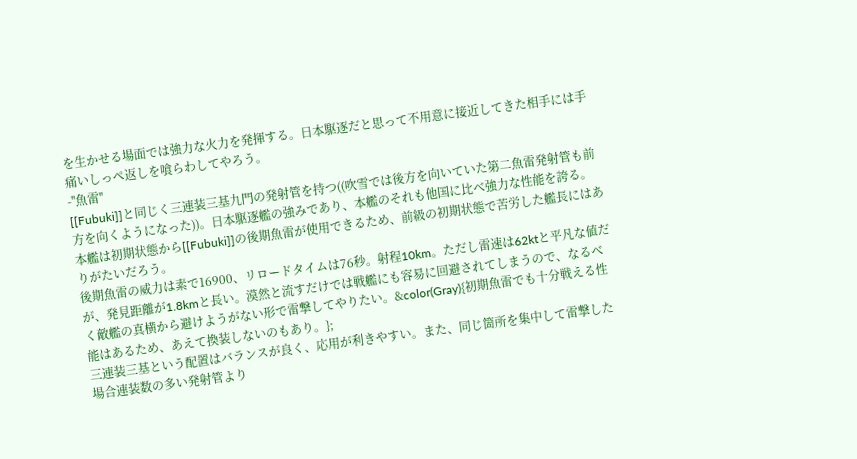を生かせる場面では強力な火力を発揮する。日本駆逐だと思って不用意に接近してきた相手には手痛いしっぺ返しを喰らわしてやろう。
-''魚雷''
[[Fubuki]]と同じく三連装三基九門の発射管を持つ((吹雪では後方を向いていた第二魚雷発射管も前方を向くようになった))。日本駆逐艦の強みであり、本艦のそれも他国に比べ強力な性能を誇る。本艦は初期状態から[[Fubuki]]の後期魚雷が使用できるため、前級の初期状態で苦労した艦長にはありがたいだろう。
後期魚雷の威力は素で16900、リロードタイムは76秒。射程10km。ただし雷速は62ktと平凡な値だが、発見距離が1.8kmと長い。漠然と流すだけでは戦艦にも容易に回避されてしまうので、なるべく敵艦の真横から避けようがない形で雷撃してやりたい。&color(Gray){初期魚雷でも十分戦える性能はあるため、あえて換装しないのもあり。};
三連装三基という配置はバランスが良く、応用が利きやすい。また、同じ箇所を集中して雷撃した場合連装数の多い発射管より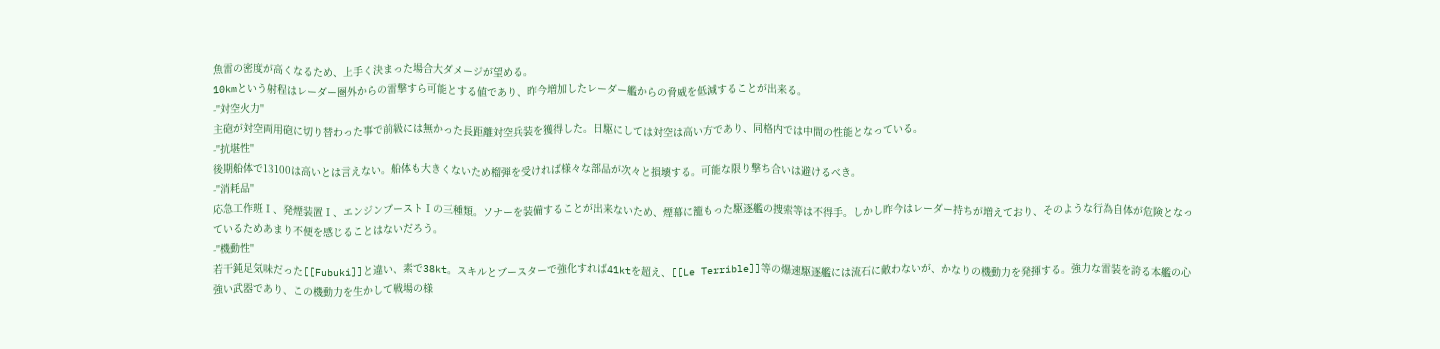魚雷の密度が高くなるため、上手く決まった場合大ダメージが望める。
10kmという射程はレーダー圏外からの雷撃すら可能とする値であり、昨今増加したレーダー艦からの脅威を低減することが出来る。
-''対空火力''
主砲が対空両用砲に切り替わった事で前級には無かった長距離対空兵装を獲得した。日駆にしては対空は高い方であり、同格内では中間の性能となっている。
-''抗堪性''
後期船体で13100は高いとは言えない。船体も大きくないため榴弾を受ければ様々な部品が次々と損壊する。可能な限り撃ち合いは避けるべき。
-''消耗品''
応急工作班Ⅰ、発煙装置Ⅰ、エンジンブーストⅠの三種類。ソナーを装備することが出来ないため、煙幕に籠もった駆逐艦の捜索等は不得手。しかし昨今はレーダー持ちが増えており、そのような行為自体が危険となっているためあまり不便を感じることはないだろう。
-''機動性''
若干鈍足気味だった[[Fubuki]]と違い、素で38kt。スキルとブースターで強化すれば41ktを超え、[[Le Terrible]]等の爆速駆逐艦には流石に敵わないが、かなりの機動力を発揮する。強力な雷装を誇る本艦の心強い武器であり、この機動力を生かして戦場の様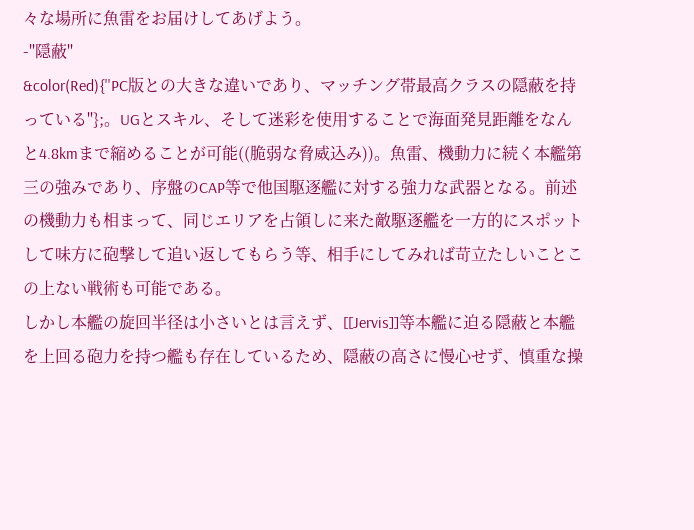々な場所に魚雷をお届けしてあげよう。
-''隠蔽''
&color(Red){''PC版との大きな違いであり、マッチング帯最高クラスの隠蔽を持っている''};。UGとスキル、そして迷彩を使用することで海面発見距離をなんと4.8kmまで縮めることが可能((脆弱な脅威込み))。魚雷、機動力に続く本艦第三の強みであり、序盤のCAP等で他国駆逐艦に対する強力な武器となる。前述の機動力も相まって、同じエリアを占領しに来た敵駆逐艦を一方的にスポットして味方に砲撃して追い返してもらう等、相手にしてみれば苛立たしいことこの上ない戦術も可能である。
しかし本艦の旋回半径は小さいとは言えず、[[Jervis]]等本艦に迫る隠蔽と本艦を上回る砲力を持つ艦も存在しているため、隠蔽の高さに慢心せず、慎重な操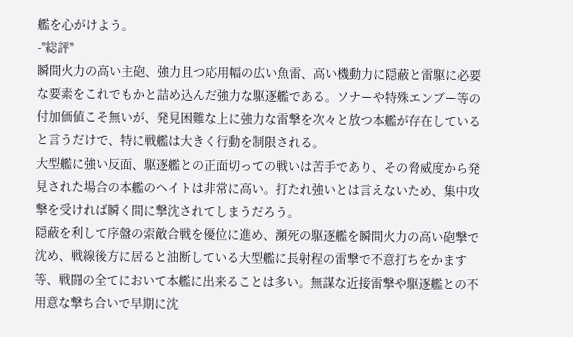艦を心がけよう。
-''総評''
瞬間火力の高い主砲、強力且つ応用幅の広い魚雷、高い機動力に隠蔽と雷駆に必要な要素をこれでもかと詰め込んだ強力な駆逐艦である。ソナーや特殊エンブー等の付加価値こそ無いが、発見困難な上に強力な雷撃を次々と放つ本艦が存在していると言うだけで、特に戦艦は大きく行動を制限される。
大型艦に強い反面、駆逐艦との正面切っての戦いは苦手であり、その脅威度から発見された場合の本艦のヘイトは非常に高い。打たれ強いとは言えないため、集中攻撃を受ければ瞬く間に撃沈されてしまうだろう。
隠蔽を利して序盤の索敵合戦を優位に進め、瀕死の駆逐艦を瞬間火力の高い砲撃で沈め、戦線後方に居ると油断している大型艦に長射程の雷撃で不意打ちをかます等、戦闘の全てにおいて本艦に出来ることは多い。無謀な近接雷撃や駆逐艦との不用意な撃ち合いで早期に沈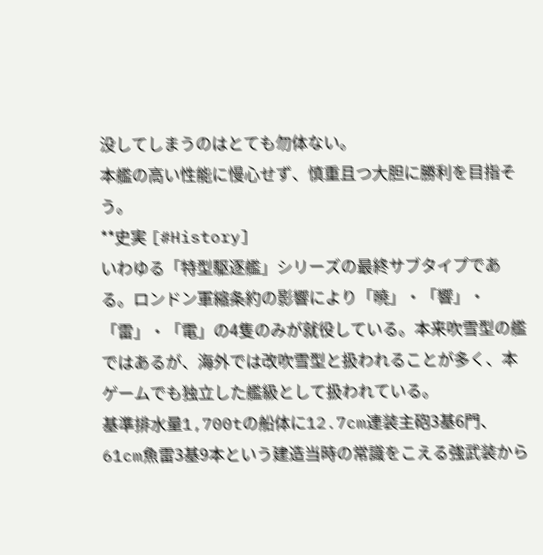没してしまうのはとても勿体ない。
本艦の高い性能に慢心せず、慎重且つ大胆に勝利を目指そう。
**史実 [#History]
いわゆる「特型駆逐艦」シリーズの最終サブタイプである。ロンドン軍縮条約の影響により「暁」・「響」・「雷」・「電」の4隻のみが就役している。本来吹雪型の艦ではあるが、海外では改吹雪型と扱われることが多く、本ゲームでも独立した艦級として扱われている。
基準排水量1,700tの船体に12.7cm連装主砲3基6門、61cm魚雷3基9本という建造当時の常識をこえる強武装から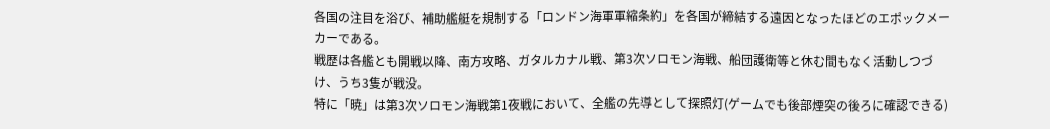各国の注目を浴び、補助艦艇を規制する「ロンドン海軍軍縮条約」を各国が締結する遠因となったほどのエポックメーカーである。
戦歴は各艦とも開戦以降、南方攻略、ガタルカナル戦、第3次ソロモン海戦、船団護衛等と休む間もなく活動しつづけ、うち3隻が戦没。
特に「暁」は第3次ソロモン海戦第1夜戦において、全艦の先導として探照灯(ゲームでも後部煙突の後ろに確認できる)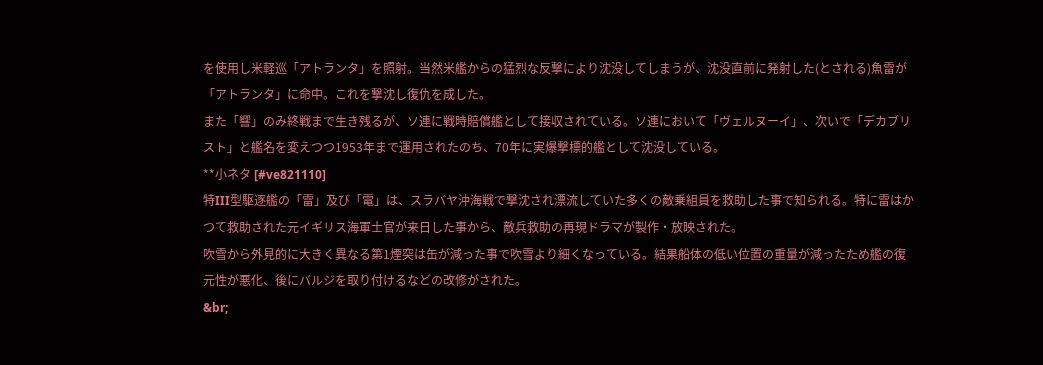を使用し米軽巡「アトランタ」を照射。当然米艦からの猛烈な反撃により沈没してしまうが、沈没直前に発射した(とされる)魚雷が「アトランタ」に命中。これを撃沈し復仇を成した。
また「響」のみ終戦まで生き残るが、ソ連に戦時賠償艦として接収されている。ソ連において「ヴェルヌーイ」、次いで「デカブリスト」と艦名を変えつつ1953年まで運用されたのち、70年に実爆撃標的艦として沈没している。
**小ネタ [#ve821110]
特III型駆逐艦の「雷」及び「電」は、スラバヤ沖海戦で撃沈され漂流していた多くの敵乗組員を救助した事で知られる。特に雷はかつて救助された元イギリス海軍士官が来日した事から、敵兵救助の再現ドラマが製作・放映された。
吹雪から外見的に大きく異なる第1煙突は缶が減った事で吹雪より細くなっている。結果船体の低い位置の重量が減ったため艦の復元性が悪化、後にバルジを取り付けるなどの改修がされた。
&br;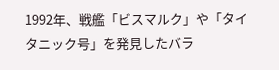1992年、戦艦「ビスマルク」や「タイタニック号」を発見したバラ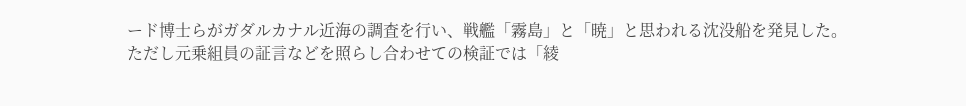ード博士らがガダルカナル近海の調査を行い、戦艦「霧島」と「暁」と思われる沈没船を発見した。
ただし元乗組員の証言などを照らし合わせての検証では「綾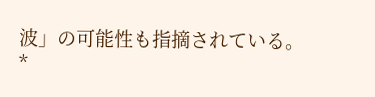波」の可能性も指摘されている。
*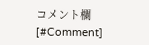コメント欄 [#Comment]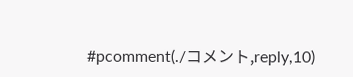#pcomment(./コメント,reply,10)